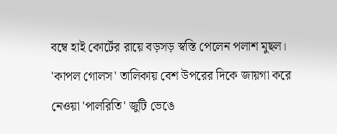বম্বে হাই কোর্টের রায়ে বড়সড় স্বস্তি পেলেন পলাশ মুছল। 'কাপল গোলস' তালিকায় বেশ উপরের দিকে জায়গা করে নেওয়া 'পালরিতি' জুটি ভেঙে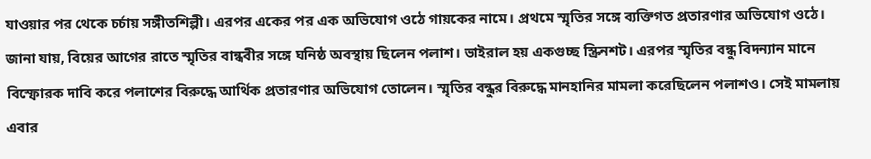যাওয়ার পর থেকে চর্চায় সঙ্গীতশিল্পী। এরপর একের পর এক অভিযোগ ওঠে গায়কের নামে। প্রথমে স্মৃতির সঙ্গে ব্যক্তিগত প্রতারণার অভিযোগ ওঠে। জানা যায়, বিয়ের আগের রাতে স্মৃতির বান্ধবীর সঙ্গে ঘনিষ্ঠ অবস্থায় ছিলেন পলাশ। ভাইরাল হয় একগুচ্ছ স্ক্রিনশট। এরপর স্মৃতির বন্ধু বিদন্যান মানে বিস্ফোরক দাবি করে পলাশের বিরুদ্ধে আর্থিক প্রতারণার অভিযোগ তোলেন। স্মৃতির বন্ধুর বিরুদ্ধে মানহানির মামলা করেছিলেন পলাশও। সেই মামলায় এবার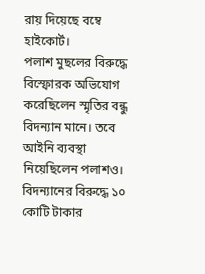রায় দিয়েছে বম্বে হাইকোর্ট।
পলাশ মুছলের বিরুদ্ধে বিস্ফোরক অভিযোগ করেছিলেন স্মৃতির বন্ধু বিদন্যান মানে। তবে আইনি ব্যবস্থা নিয়েছিলেন পলাশও। বিদন্যানের বিরুদ্ধে ১০ কোটি টাকার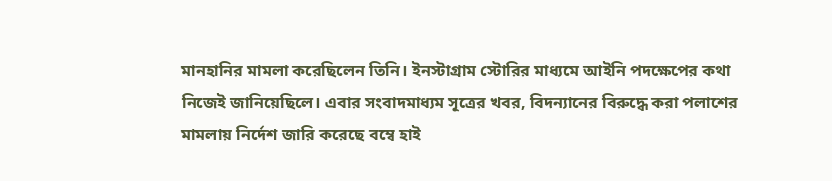মানহানির মামলা করেছিলেন তিনি। ইনস্টাগ্রাম স্টোরির মাধ্যমে আইনি পদক্ষেপের কথা নিজেই জানিয়েছিলে। এবার সংবাদমাধ্যম সূত্রের খবর, বিদন্যানের বিরুদ্ধে করা পলাশের মামলায় নির্দেশ জারি করেছে বম্বে হাই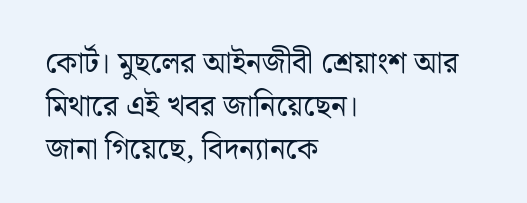কোর্ট। মুছলের আইনজীবী শ্রেয়াংশ আর মিথারে এই খবর জানিয়েছেন।
জানা গিয়েছে, বিদন্যানকে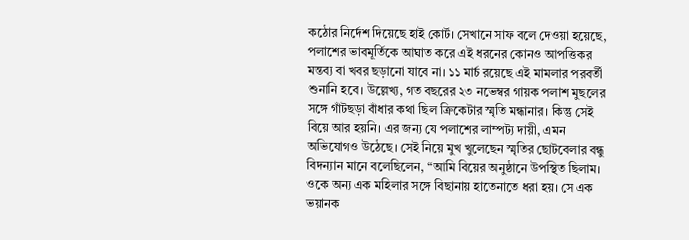কঠোর নির্দেশ দিয়েছে হাই কোর্ট। সেখানে সাফ বলে দেওয়া হয়েছে, পলাশের ভাবমূর্তিকে আঘাত করে এই ধরনের কোনও আপত্তিকর মন্তব্য বা খবর ছড়ানো যাবে না। ১১ মার্চ রয়েছে এই মামলার পরবর্তী শুনানি হবে। উল্লেখ্য, গত বছরের ২৩ নভেম্বর গায়ক পলাশ মুছলের সঙ্গে গাঁটছড়া বাঁধার কথা ছিল ক্রিকেটার স্মৃতি মন্ধানার। কিন্তু সেই বিয়ে আর হয়নি। এর জন্য যে পলাশের লাম্পট্য দায়ী, এমন অভিযোগও উঠেছে। সেই নিয়ে মুখ খুলেছেন স্মৃতির ছোটবেলার বন্ধু বিদন্যান মানে বলেছিলেন, “আমি বিয়ের অনুষ্ঠানে উপস্থিত ছিলাম। ওকে অন্য এক মহিলার সঙ্গে বিছানায় হাতেনাতে ধরা হয়। সে এক ভয়ানক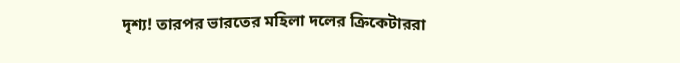দৃশ্য! তারপর ভারতের মহিলা দলের ক্রিকেটাররা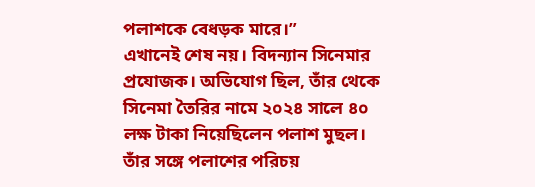পলাশকে বেধড়ক মারে।”
এখানেই শেষ নয়। বিদন্যান সিনেমার প্রযোজক। অভিযোগ ছিল, তাঁর থেকে সিনেমা তৈরির নামে ২০২৪ সালে ৪০ লক্ষ টাকা নিয়েছিলেন পলাশ মুছল। তাঁর সঙ্গে পলাশের পরিচয়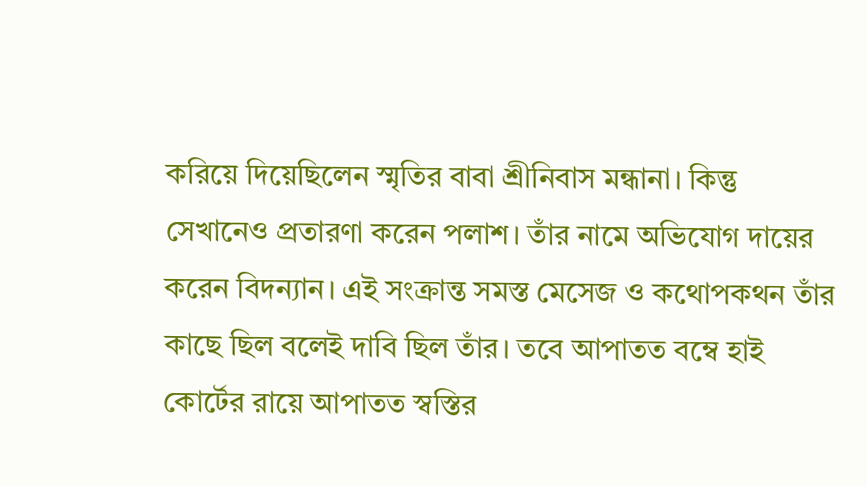করিয়ে দিয়েছিলেন স্মৃতির বাবা শ্রীনিবাস মন্ধানা। কিন্তু সেখানেও প্রতারণা করেন পলাশ। তাঁর নামে অভিযোগ দায়ের করেন বিদন্যান। এই সংক্রান্ত সমস্ত মেসেজ ও কথোপকথন তাঁর কাছে ছিল বলেই দাবি ছিল তাঁর। তবে আপাতত বম্বে হাই কোর্টের রায়ে আপাতত স্বস্তির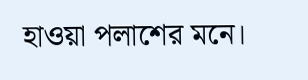হাওয়া পলাশের মনে।